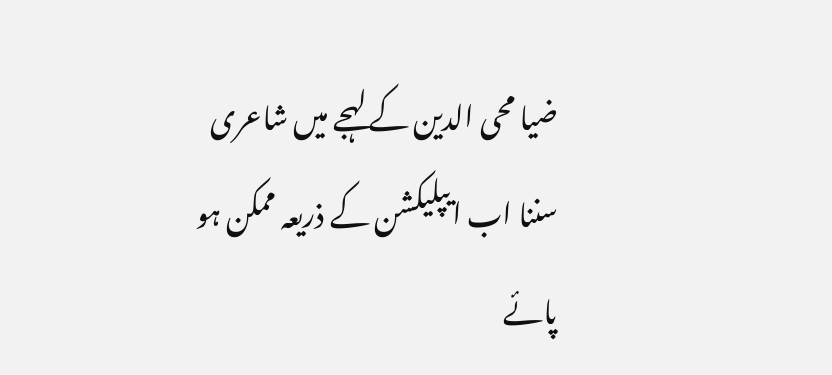ضیا محی الدین کے لہجے میں شاعری سننا اب ایپلیکشن کے ذریعہ ممکن ہو پائے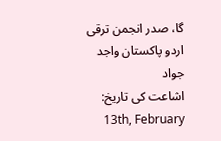گا، صدر انجمن ترقی اردو پاکستان واجد جواد
اشاعت کی تاریخ: 13th, February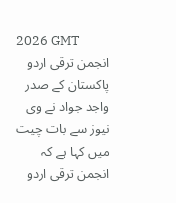2026 GMT
انجمن ترقی اردو پاکستان کے صدر واجد جواد نے وی نیوز سے بات چیت میں کہا ہے کہ انجمن ترقی اردو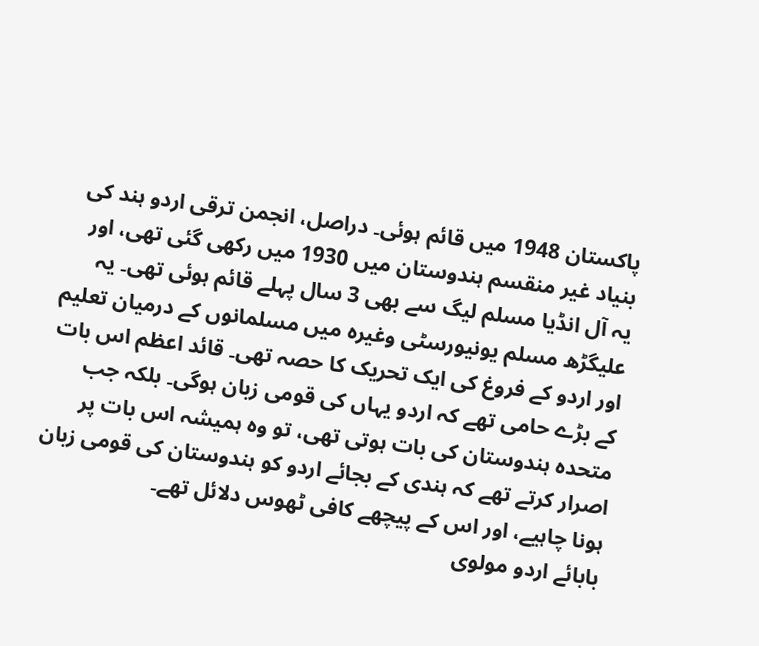پاکستان 1948 میں قائم ہوئی۔ دراصل، انجمن ترقی اردو ہند کی بنیاد غیر منقسم ہندوستان میں 1930 میں رکھی گئی تھی، اور یہ آل انڈیا مسلم لیگ سے بھی 3 سال پہلے قائم ہوئی تھی۔ یہ علیگڑھ مسلم یونیورسٹی وغیرہ میں مسلمانوں کے درمیان تعلیم اور اردو کے فروغ کی ایک تحریک کا حصہ تھی۔ قائد اعظم اس بات کے بڑے حامی تھے کہ اردو یہاں کی قومی زبان ہوگی۔ بلکہ جب متحدہ ہندوستان کی بات ہوتی تھی، تو وہ ہمیشہ اس بات پر اصرار کرتے تھے کہ ہندی کے بجائے اردو کو ہندوستان کی قومی زبان ہونا چاہیے، اور اس کے پیچھے کافی ٹھوس دلائل تھے۔
بابائے اردو مولوی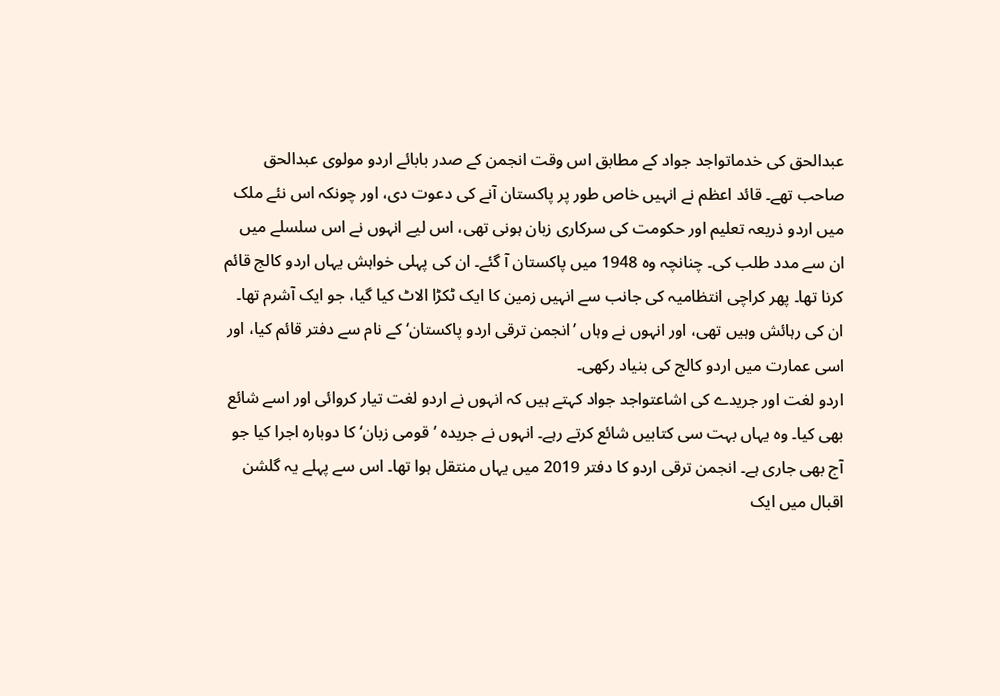عبدالحق کی خدماتواجد جواد کے مطابق اس وقت انجمن کے صدر بابائے اردو مولوی عبدالحق صاحب تھے۔ قائد اعظم نے انہیں خاص طور پر پاکستان آنے کی دعوت دی، اور چونکہ اس نئے ملک میں اردو ذریعہ تعلیم اور حکومت کی سرکاری زبان ہونی تھی، اس لیے انہوں نے اس سلسلے میں ان سے مدد طلب کی۔ چنانچہ وہ 1948 میں پاکستان آ گئے۔ ان کی پہلی خواہش یہاں اردو کالج قائم کرنا تھا۔ پھر کراچی انتظامیہ کی جانب سے انہیں زمین کا ایک ٹکڑا الاٹ کیا گیا، جو ایک آشرم تھا۔ ان کی رہائش وہیں تھی، اور انہوں نے وہاں ’انجمن ترقی اردو پاکستان‘ کے نام سے دفتر قائم کیا، اور اسی عمارت میں اردو کالج کی بنیاد رکھی۔
اردو لغت اور جریدے کی اشاعتواجد جواد کہتے ہیں کہ انہوں نے اردو لغت تیار کروائی اور اسے شائع بھی کیا۔ وہ یہاں بہت سی کتابیں شائع کرتے رہے۔ انہوں نے جریدہ ’قومی زبان‘ کا دوبارہ اجرا کیا جو آج بھی جاری ہے۔ انجمن ترقی اردو کا دفتر 2019 میں یہاں منتقل ہوا تھا۔ اس سے پہلے یہ گلشن اقبال میں ایک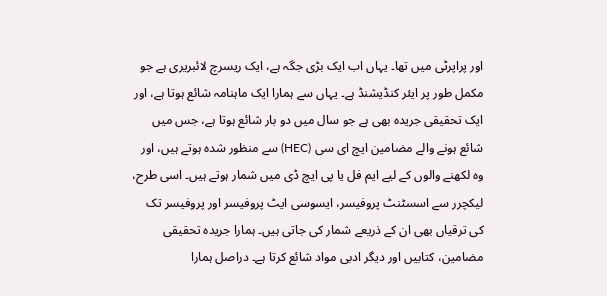اور پراپرٹی میں تھا۔ یہاں اب ایک بڑی جگہ ہے، ایک ریسرچ لائبریری ہے جو مکمل طور پر ایئر کنڈیشنڈ ہے۔ یہاں سے ہمارا ایک ماہنامہ شائع ہوتا ہے، اور ایک تحقیقی جریدہ بھی ہے جو سال میں دو بار شائع ہوتا ہے، جس میں شائع ہونے والے مضامین ایچ ای سی (HEC) سے منظور شدہ ہوتے ہیں، اور وہ لکھنے والوں کے لیے ایم فل یا پی ایچ ڈی میں شمار ہوتے ہیں۔ اسی طرح، لیکچرر سے اسسٹنٹ پروفیسر، ایسوسی ایٹ پروفیسر اور پروفیسر تک کی ترقیاں بھی ان کے ذریعے شمار کی جاتی ہیں۔ ہمارا جریدہ تحقیقی مضامین، کتابیں اور دیگر ادبی مواد شائع کرتا ہے۔ دراصل ہمارا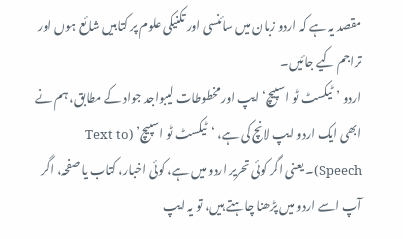مقصد یہ ہے کہ اردو زبان میں سائنسی اور تکنیکی علوم پر کتابیں شائع ہوں اور تراجم کیے جائیں۔
اردو ’ٹیکسٹ ٹو اسپیچ‘ ایپ اور مخطوطات لیبواجد جواد کے مطابق، ہم نے ابھی ایک اردو ایپ لانچ کی ہے، ‘ٹیکسٹ ٹو اسپیچ’ (Text to Speech)۔ یعنی اگر کوئی تحریر اردو میں ہے، کوئی اخبار، کتاب یا صفحہ، اگر آپ اسے اردو میں پڑھنا چاہتے ہیں، تو یہ ایپ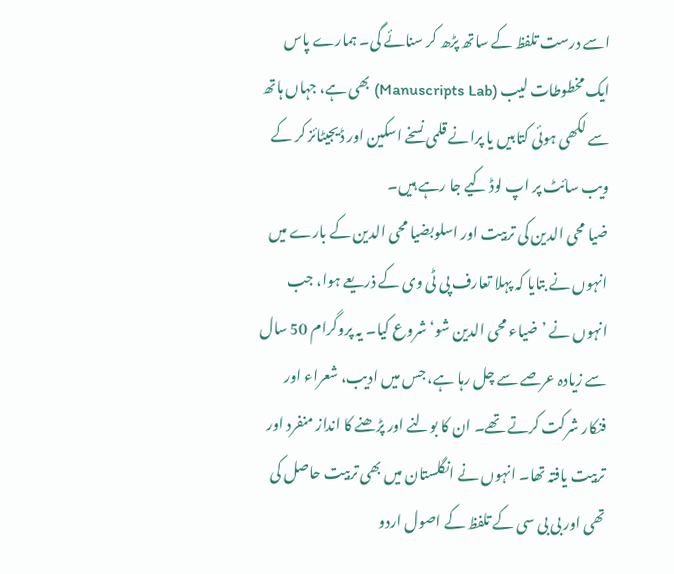اسے درست تلفظ کے ساتھ پڑھ کر سنائے گی۔ ہمارے پاس ایک مخطوطات لیب (Manuscripts Lab) بھی ہے، جہاں ہاتھ سے لکھی ہوئی کتابیں یا پرانے قلمی نسخے اسکین اور ڈیجیٹائز کر کے ویب سائٹ پر اپ لوڈ کیے جا رہے ہیں۔
ضیا محی الدین کی تربیت اور اسلوبضیا محی الدین کے بارے میں انہوں نے بتایا کہ پہلا تعارف پی ٹی وی کے ذریعے ہوا، جب انہوں نے ’ضیاء محی الدین شو‘ شروع کیا۔ یہ پروگرام 50 سال سے زیادہ عرصے سے چل رہا ہے، جس میں ادیب، شعراء اور فنکار شرکت کرتے تھے۔ ان کا بولنے اور پڑھنے کا انداز منفرد اور تربیت یافتہ تھا۔ انہوں نے انگلستان میں بھی تربیت حاصل کی تھی اور بی بی سی کے تلفظ کے اصول اردو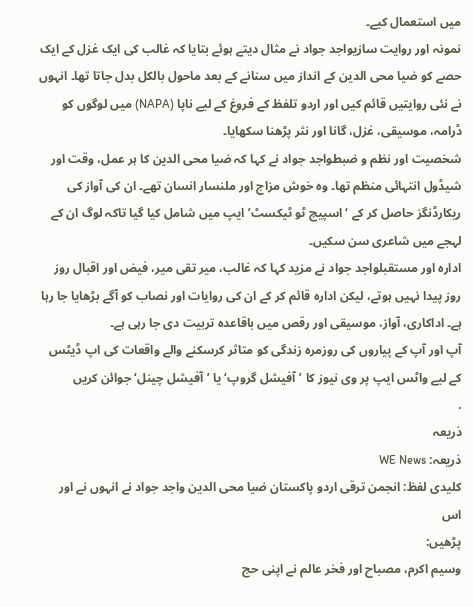میں استعمال کیے۔
نمونہ اور روایت سازیواجد جواد نے مثال دیتے ہوئے بتایا کہ غالب کی ایک غزل کے ایک حصے کو ضیا محی الدین کے انداز میں سنانے کے بعد ماحول بالکل بدل جاتا تھا۔ انہوں نے نئی روایتیں قائم کیں اور اردو تلفظ کے فروغ کے لیے ناپا (NAPA) میں لوگوں کو ڈرامہ، موسیقی، غزل، گانا اور نثر پڑھنا سکھایا۔
شخصیت اور نظم و ضبطواجد جواد نے کہا کہ ضیا محی الدین کا ہر عمل، وقت اور شیڈول انتہائی منظم تھا۔ وہ خوش مزاج اور ملنسار انسان تھے۔ ان کی آواز کی ریکارڈنگز حاصل کر کے ‘اسپیچ ٹو ٹیکسٹ’ ایپ میں شامل کیا گیا تاکہ لوگ ان کے لہجے میں شاعری سن سکیں۔
ادارہ اور مستقبلواجد جواد نے مزید کہا کہ غالب، میر تقی میر، فیض اور اقبال روز روز پیدا نہیں ہوتے، لیکن ادارہ قائم کر کے ان کی روایات اور نصاب کو آگے بڑھایا جا رہا ہے۔ اداکاری، آواز، موسیقی اور رقص میں باقاعدہ تربیت دی جا رہی ہے۔
آپ اور آپ کے پیاروں کی روزمرہ زندگی کو متاثر کرسکنے والے واقعات کی اپ ڈیٹس کے لیے واٹس ایپ پر وی نیوز کا ’آفیشل گروپ‘ یا ’آفیشل چینل‘ جوائن کریں
.
ذریعہ
ذریعہ: WE News
کلیدی لفظ: انجمن ترقی اردو پاکستان ضیا محی الدین واجد جواد نے انہوں نے اور اس
پڑھیں:
وسیم اکرم، مصباح اور فخر عالم نے اپنی حج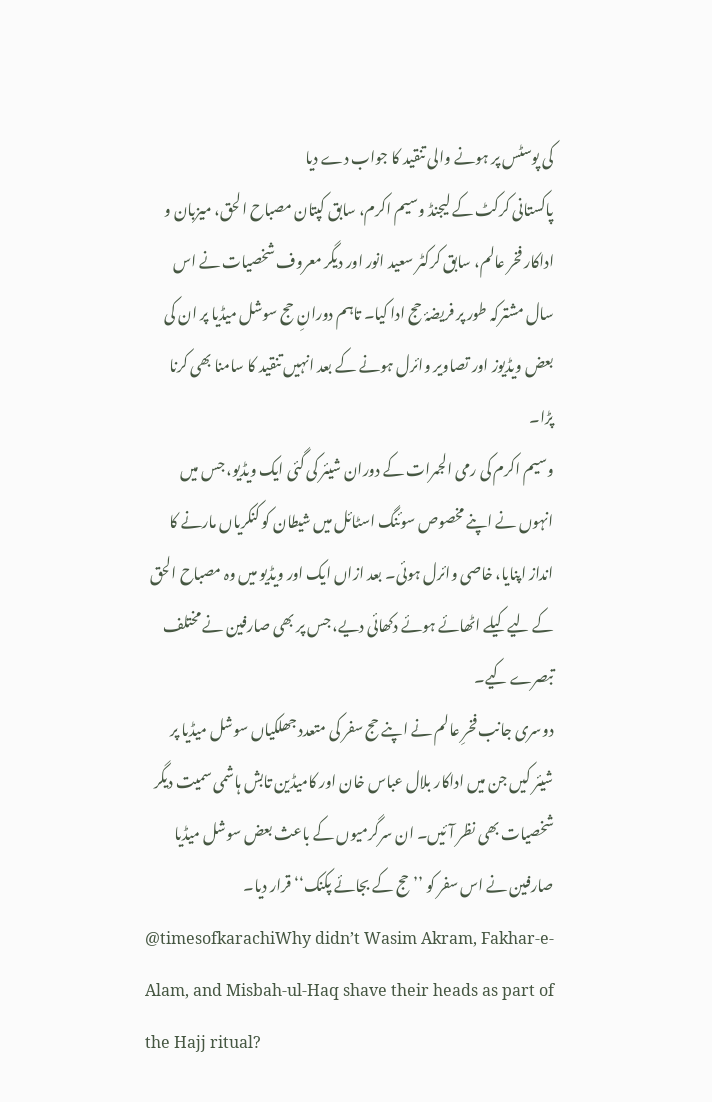کی پوسٹس پر ہونے والی تنقید کا جواب دے دیا
پاکستانی کرکٹ کے لیجنڈ وسیم اکرم، سابق کپتان مصباح الحق، میزبان و اداکار فخر عالم، سابق کرکٹر سعید انور اور دیگر معروف شخصیات نے اس سال مشترکہ طور پر فریضۂ حج ادا کیا۔ تاہم دورانِ حج سوشل میڈیا پر ان کی بعض ویڈیوز اور تصاویر وائرل ہونے کے بعد انہیں تنقید کا سامنا بھی کرنا پڑا۔
وسیم اکرم کی رمی الجمرات کے دوران شیئر کی گئی ایک ویڈیو، جس میں انہوں نے اپنے مخصوص سوئنگ اسٹائل میں شیطان کو کنکریاں مارنے کا انداز اپنایا، خاصی وائرل ہوئی۔ بعد ازاں ایک اور ویڈیو میں وہ مصباح الحق کے لیے کیلے اٹھائے ہوئے دکھائی دیے، جس پر بھی صارفین نے مختلف تبصرے کیے۔
دوسری جانب فخرِ عالم نے اپنے حج سفر کی متعدد جھلکیاں سوشل میڈیا پر شیئر کیں جن میں اداکار بلال عباس خان اور کامیڈین تابش ہاشمی سمیت دیگر شخصیات بھی نظر آئیں۔ ان سرگرمیوں کے باعث بعض سوشل میڈیا صارفین نے اس سفر کو ’’حج کے بجائے پکنک‘‘ قرار دیا۔
@timesofkarachiWhy didn’t Wasim Akram, Fakhar-e-Alam, and Misbah-ul-Haq shave their heads as part of the Hajj ritual?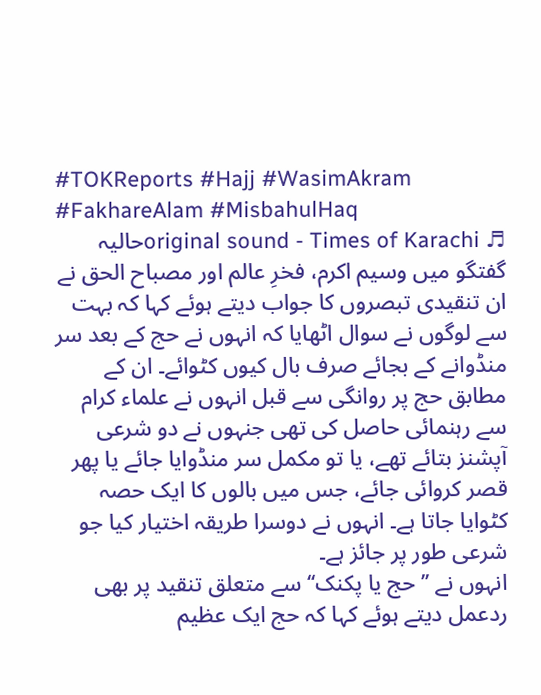#TOKReports #Hajj #WasimAkram #FakhareAlam #MisbahulHaq
♬ original sound - Times of Karachiحالیہ گفتگو میں وسیم اکرم، فخرِ عالم اور مصباح الحق نے ان تنقیدی تبصروں کا جواب دیتے ہوئے کہا کہ بہت سے لوگوں نے سوال اٹھایا کہ انہوں نے حج کے بعد سر منڈوانے کے بجائے صرف بال کیوں کٹوائے۔ ان کے مطابق حج پر روانگی سے قبل انہوں نے علماء کرام سے رہنمائی حاصل کی تھی جنہوں نے دو شرعی آپشنز بتائے تھے، یا تو مکمل سر منڈوایا جائے یا پھر قصر کروائی جائے، جس میں بالوں کا ایک حصہ کٹوایا جاتا ہے۔ انہوں نے دوسرا طریقہ اختیار کیا جو شرعی طور پر جائز ہے۔
انہوں نے ’’حج یا پکنک‘‘ سے متعلق تنقید پر بھی ردعمل دیتے ہوئے کہا کہ حج ایک عظیم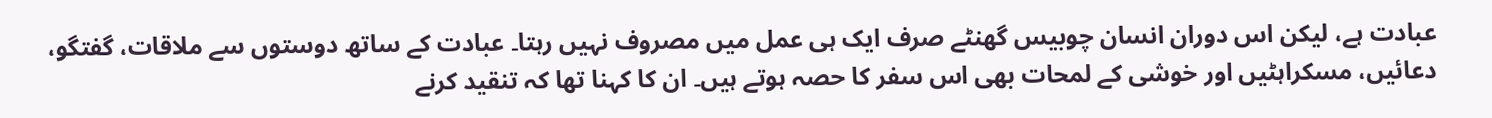عبادت ہے، لیکن اس دوران انسان چوبیس گھنٹے صرف ایک ہی عمل میں مصروف نہیں رہتا۔ عبادت کے ساتھ دوستوں سے ملاقات، گفتگو، دعائیں، مسکراہٹیں اور خوشی کے لمحات بھی اس سفر کا حصہ ہوتے ہیں۔ ان کا کہنا تھا کہ تنقید کرنے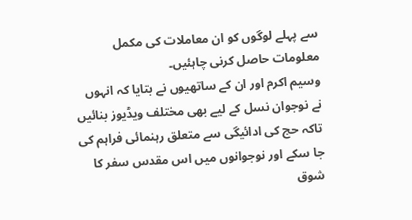سے پہلے لوگوں کو ان معاملات کی مکمل معلومات حاصل کرنی چاہئیں۔
وسیم اکرم اور ان کے ساتھیوں نے بتایا کہ انہوں نے نوجوان نسل کے لیے بھی مختلف ویڈیوز بنائیں تاکہ حج کی ادائیگی سے متعلق رہنمائی فراہم کی جا سکے اور نوجوانوں میں اس مقدس سفر کا شوق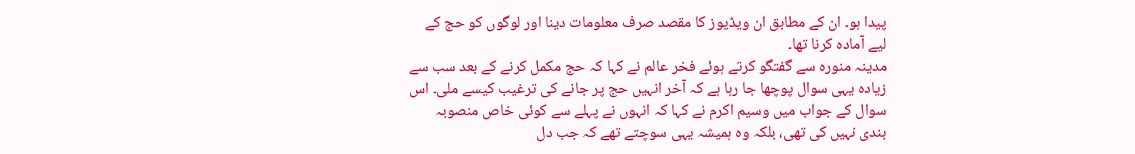پیدا ہو۔ ان کے مطابق ان ویڈیوز کا مقصد صرف معلومات دینا اور لوگوں کو حج کے لیے آمادہ کرنا تھا۔
مدینہ منورہ سے گفتگو کرتے ہوئے فخر عالم نے کہا کہ حج مکمل کرنے کے بعد سب سے زیادہ یہی سوال پوچھا جا رہا ہے کہ آخر انہیں حج پر جانے کی ترغیب کیسے ملی۔ اس سوال کے جواب میں وسیم اکرم نے کہا کہ انہوں نے پہلے سے کوئی خاص منصوبہ بندی نہیں کی تھی، بلکہ وہ ہمیشہ یہی سوچتے تھے کہ جب دل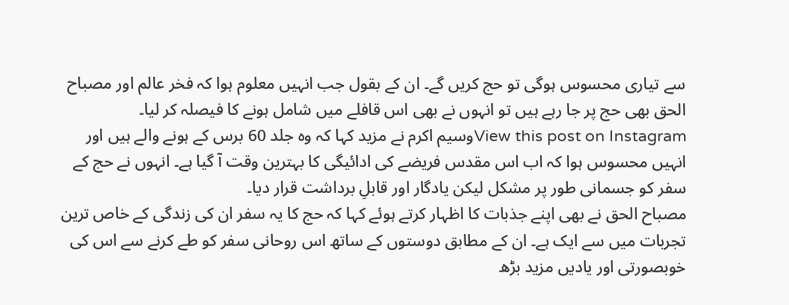سے تیاری محسوس ہوگی تو حج کریں گے۔ ان کے بقول جب انہیں معلوم ہوا کہ فخر عالم اور مصباح الحق بھی حج پر جا رہے ہیں تو انہوں نے بھی اس قافلے میں شامل ہونے کا فیصلہ کر لیا۔
View this post on Instagramوسیم اکرم نے مزید کہا کہ وہ جلد 60 برس کے ہونے والے ہیں اور انہیں محسوس ہوا کہ اب اس مقدس فریضے کی ادائیگی کا بہترین وقت آ گیا ہے۔ انہوں نے حج کے سفر کو جسمانی طور پر مشکل لیکن یادگار اور قابلِ برداشت قرار دیا۔
مصباح الحق نے بھی اپنے جذبات کا اظہار کرتے ہوئے کہا کہ حج کا یہ سفر ان کی زندگی کے خاص ترین تجربات میں سے ایک ہے۔ ان کے مطابق دوستوں کے ساتھ اس روحانی سفر کو طے کرنے سے اس کی خوبصورتی اور یادیں مزید بڑھ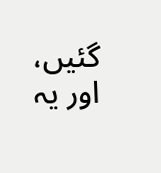گئیں، اور یہ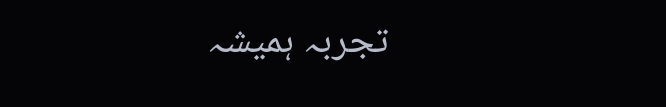تجربہ ہمیشہ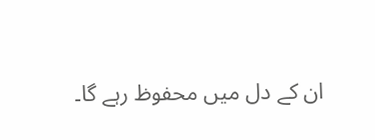ان کے دل میں محفوظ رہے گا۔